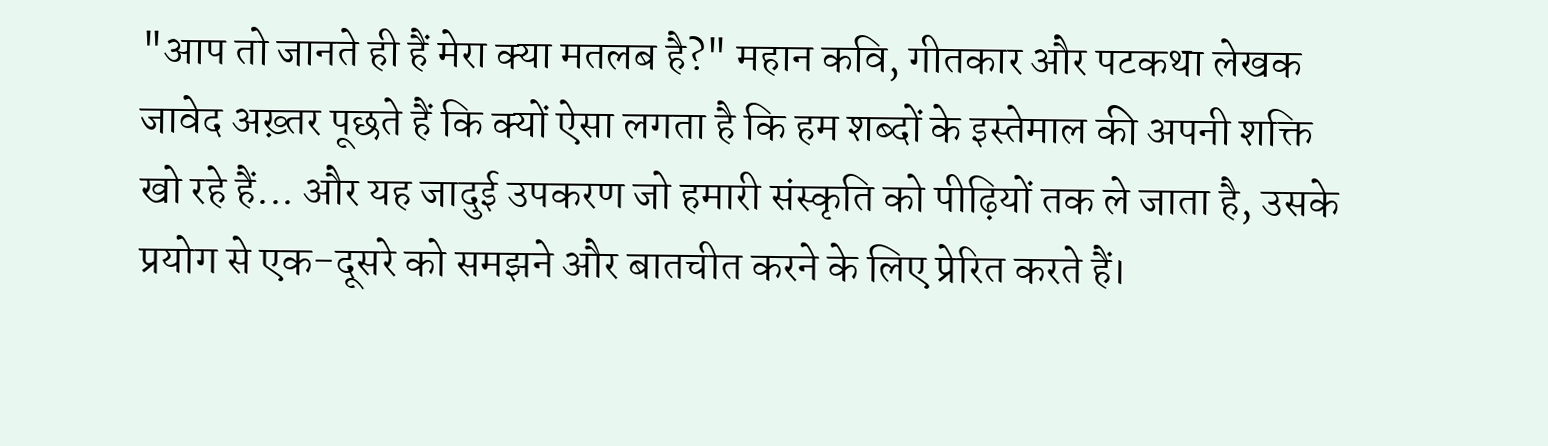"आप तो जानते ही हैं मेरा क्या मतलब है?" महान कवि, गीतकार और पटकथा लेखक जावेद अख़्तर पूछते हैं कि क्यों ऐसा लगता है कि हम शब्दों के इस्तेमाल की अपनी शक्ति खो रहे हैं... और यह जादुई उपकरण जो हमारी संस्कृति को पीढ़ियों तक ले जाता है, उसके प्रयोग से एक-दूसरे को समझने और बातचीत करने के लिए प्रेरित करते हैं।